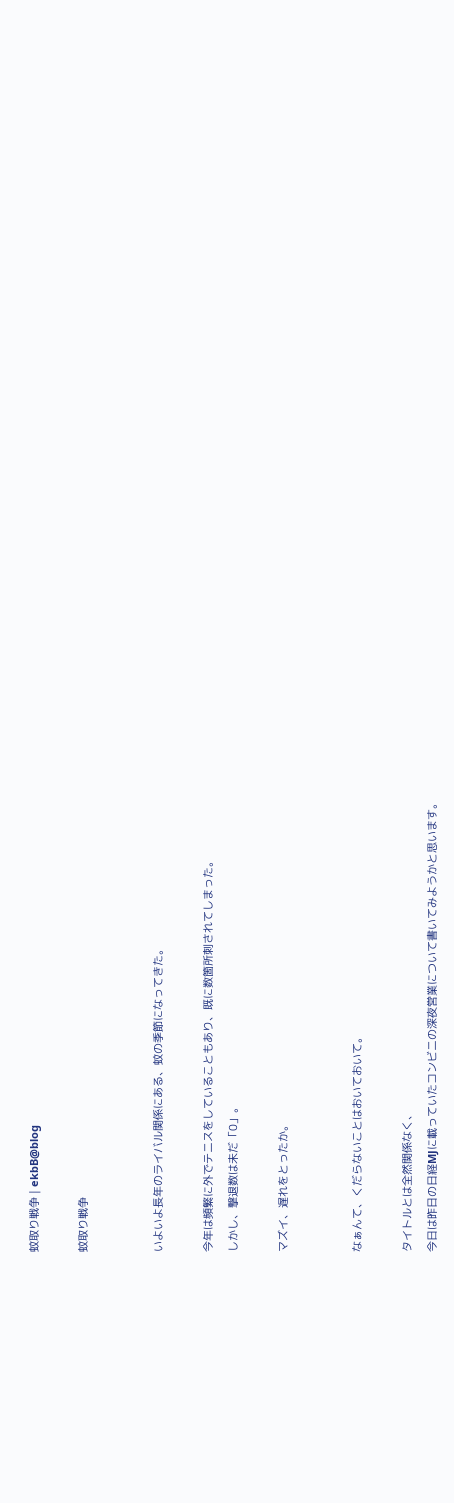蚊取り戦争 | ekbB@blog

蚊取り戦争


いよいよ長年のライバル関係にある、蚊の季節になってきた。

今年は頻繁に外でテニスをしていることもあり、既に数箇所刺されてしまった。
しかし、撃退数は未だ「0」。

マズイ、遅れをとったか。


なぁんて、くだらないことはおいておいて。

タイトルとは全然関係なく、
今日は昨日の日経MJに載っていたコンビニの深夜営業について書いてみようかと思います。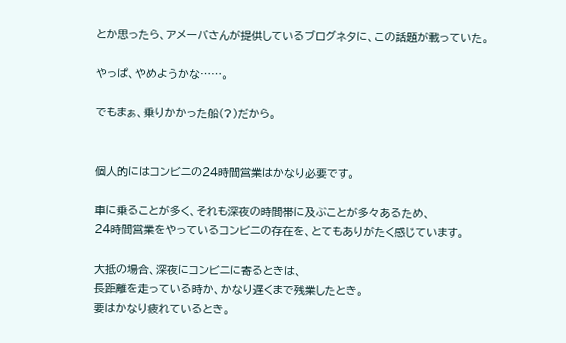とか思ったら、アメーバさんが提供しているブログネタに、この話題が載っていた。

やっぱ、やめようかな……。

でもまぁ、乗りかかった船(?)だから。


個人的にはコンビニの24時間営業はかなり必要です。

車に乗ることが多く、それも深夜の時間帯に及ぶことが多々あるため、
24時間営業をやっているコンビニの存在を、とてもありがたく感じています。

大抵の場合、深夜にコンビニに寄るときは、
長距離を走っている時か、かなり遅くまで残業したとき。
要はかなり疲れているとき。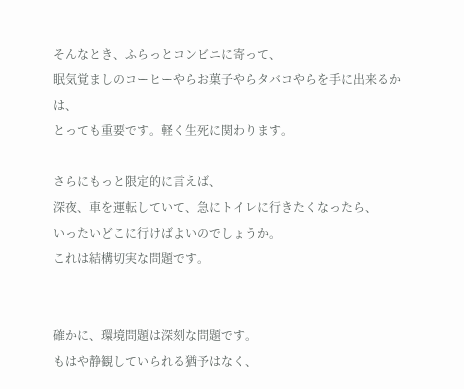そんなとき、ふらっとコンビニに寄って、
眠気覚ましのコーヒーやらお菓子やらタバコやらを手に出来るかは、
とっても重要です。軽く生死に関わります。

さらにもっと限定的に言えば、
深夜、車を運転していて、急にトイレに行きたくなったら、
いったいどこに行けばよいのでしょうか。
これは結構切実な問題です。


確かに、環境問題は深刻な問題です。
もはや静観していられる猶予はなく、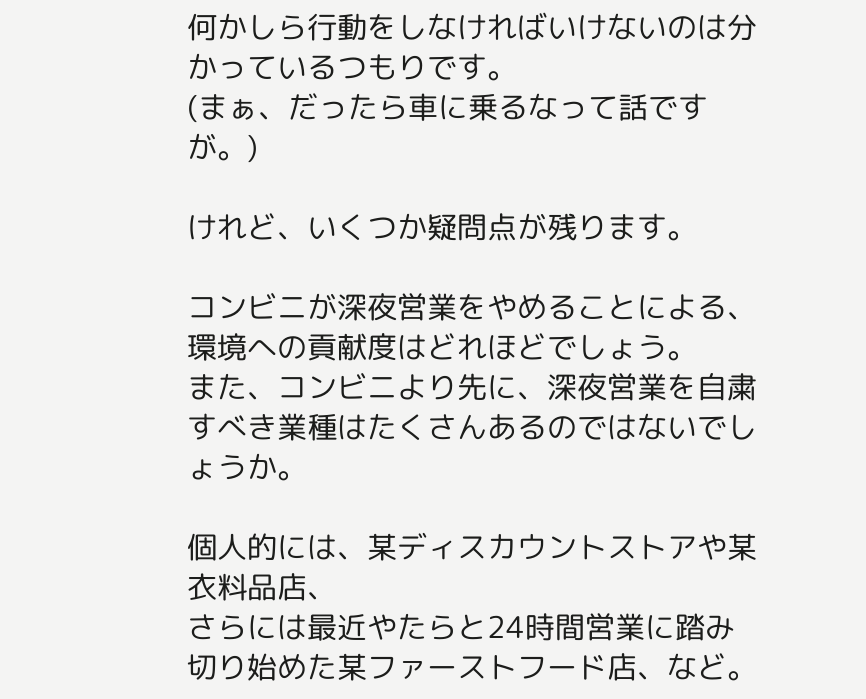何かしら行動をしなければいけないのは分かっているつもりです。
(まぁ、だったら車に乗るなって話ですが。)

けれど、いくつか疑問点が残ります。

コンビニが深夜営業をやめることによる、環境への貢献度はどれほどでしょう。
また、コンビニより先に、深夜営業を自粛すべき業種はたくさんあるのではないでしょうか。

個人的には、某ディスカウントストアや某衣料品店、
さらには最近やたらと24時間営業に踏み切り始めた某ファーストフード店、など。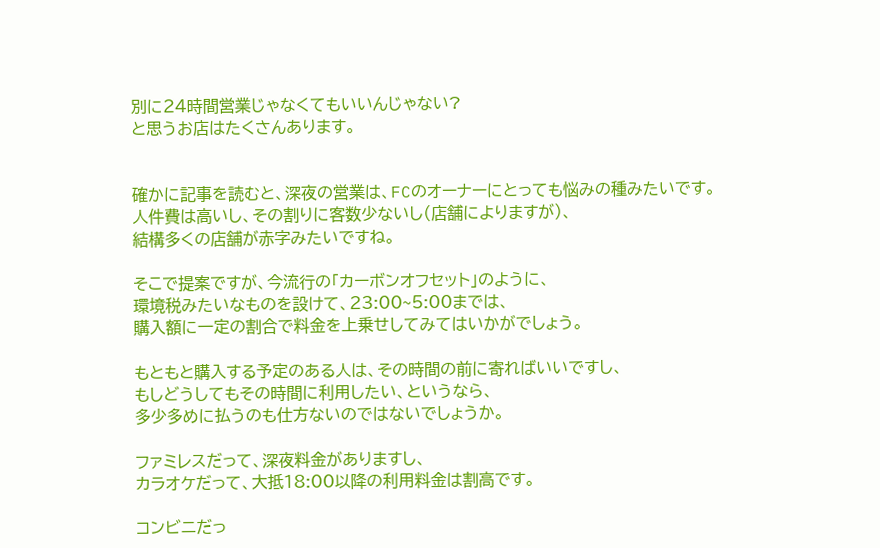別に24時間営業じゃなくてもいいんじゃない?
と思うお店はたくさんあります。


確かに記事を読むと、深夜の営業は、FCのオーナーにとっても悩みの種みたいです。
人件費は高いし、その割りに客数少ないし(店舗によりますが)、
結構多くの店舗が赤字みたいですね。

そこで提案ですが、今流行の「カーボンオフセット」のように、
環境税みたいなものを設けて、23:00~5:00までは、
購入額に一定の割合で料金を上乗せしてみてはいかがでしょう。

もともと購入する予定のある人は、その時間の前に寄ればいいですし、
もしどうしてもその時間に利用したい、というなら、
多少多めに払うのも仕方ないのではないでしょうか。

ファミレスだって、深夜料金がありますし、
カラオケだって、大抵18:00以降の利用料金は割高です。

コンビニだっ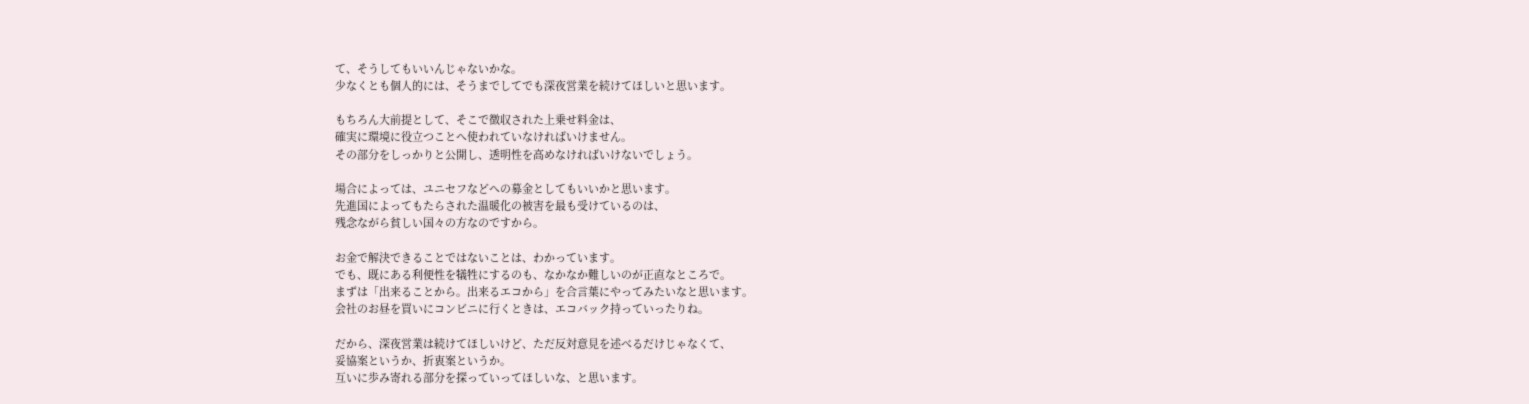て、そうしてもいいんじゃないかな。
少なくとも個人的には、そうまでしてでも深夜営業を続けてほしいと思います。

もちろん大前提として、そこで徴収された上乗せ料金は、
確実に環境に役立つことへ使われていなければいけません。
その部分をしっかりと公開し、透明性を高めなければいけないでしょう。

場合によっては、ユニセフなどへの募金としてもいいかと思います。
先進国によってもたらされた温暖化の被害を最も受けているのは、
残念ながら貧しい国々の方なのですから。

お金で解決できることではないことは、わかっています。
でも、既にある利便性を犠牲にするのも、なかなか難しいのが正直なところで。
まずは「出来ることから。出来るエコから」を合言葉にやってみたいなと思います。
会社のお昼を買いにコンビニに行くときは、エコバック持っていったりね。

だから、深夜営業は続けてほしいけど、ただ反対意見を述べるだけじゃなくて、
妥協案というか、折衷案というか。
互いに歩み寄れる部分を探っていってほしいな、と思います。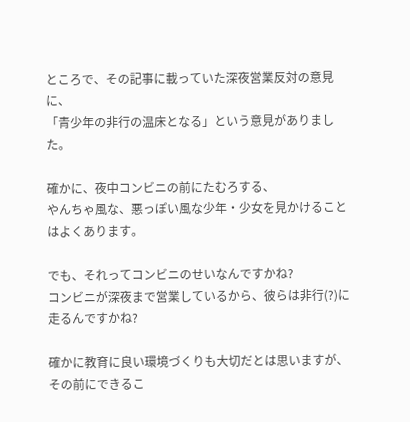ところで、その記事に載っていた深夜営業反対の意見に、
「青少年の非行の温床となる」という意見がありました。

確かに、夜中コンビニの前にたむろする、
やんちゃ風な、悪っぽい風な少年・少女を見かけることはよくあります。

でも、それってコンビニのせいなんですかね?
コンビニが深夜まで営業しているから、彼らは非行(?)に走るんですかね?

確かに教育に良い環境づくりも大切だとは思いますが、
その前にできるこ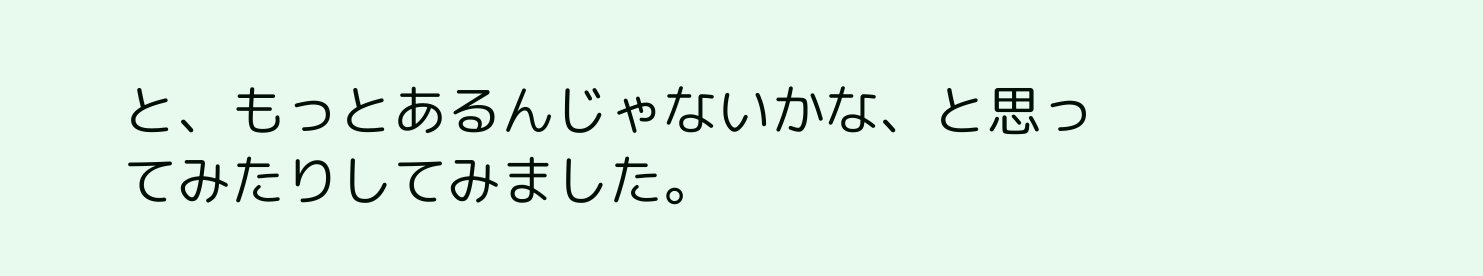と、もっとあるんじゃないかな、と思ってみたりしてみました。